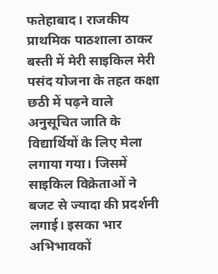फतेहाबाद। राजकीय प्राथमिक पाठशाला ठाकर बस्ती में मेरी साइकिल मेरी पसंद योजना के तहत कक्षा छठी में पढ़ने वाले अनुसूचित जाति के विद्यार्थियों के लिए मेला लगाया गया। जिसमें साइकिल विक्रेताओं ने बजट से ज्यादा की प्रदर्शनी लगाई। इसका भार अभिभावकों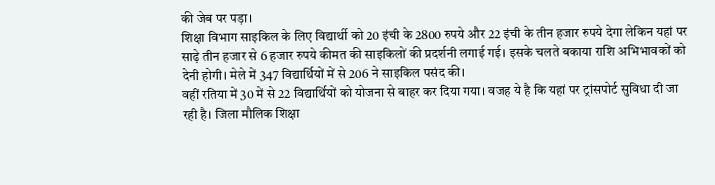की जेब पर पड़ा।
शिक्षा विभाग साइकिल के लिए विद्यार्थी को 20 इंची के 2800 रुपये और 22 इंची के तीन हजार रुपये देगा लेकिन यहां पर साढ़े तीन हजार से 6 हजार रुपये कीमत की साइकिलों की प्रदर्शनी लगाई गई। इसके चलते बकाया राशि अभिभावकों को देनी होगी। मेले में 347 विद्यार्थियों में से 206 ने साइकिल पसंद की।
वहीं रतिया में 30 में से 22 विद्यार्थियों को योजना से बाहर कर दिया गया। वजह ये है कि यहां पर ट्रांसपोर्ट सुविधा दी जा रही है। जिला मौलिक शिक्षा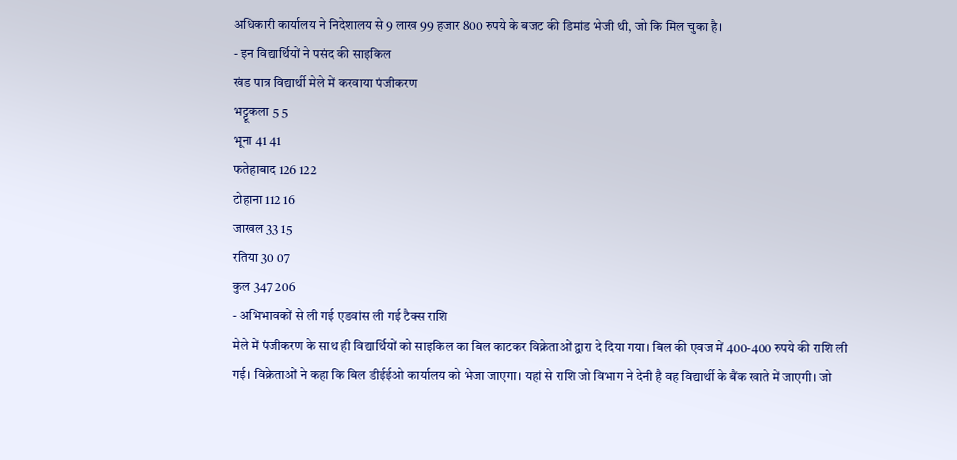अधिकारी कार्यालय ने निदेशालय से 9 लाख 99 हजार 800 रुपये के बजट की डिमांड भेजी थी, जो कि मिल चुका है।
- इन विद्यार्थियों ने पसंद की साइकिल
खंड पात्र विद्यार्थी मेले में करवाया पंजीकरण
भट्टूकला 5 5
भूना 41 41
फतेहाबाद 126 122
टोहाना 112 16
जाखल 33 15
रतिया 30 07
कुल 347 206
- अभिभावकों से ली गई एडवांस ली गई टैक्स राशि
मेले में पंजीकरण के साथ ही विद्यार्थियों को साइकिल का बिल काटकर विक्रेताओं द्वारा दे दिया गया। बिल की एवज में 400-400 रुपये की राशि ली गई। विक्रेताओं ने कहा कि बिल डीईईओ कार्यालय को भेजा जाएगा। यहां से राशि जो विभाग ने देनी है वह विद्यार्थी के बैंक खाते में जाएगी। जो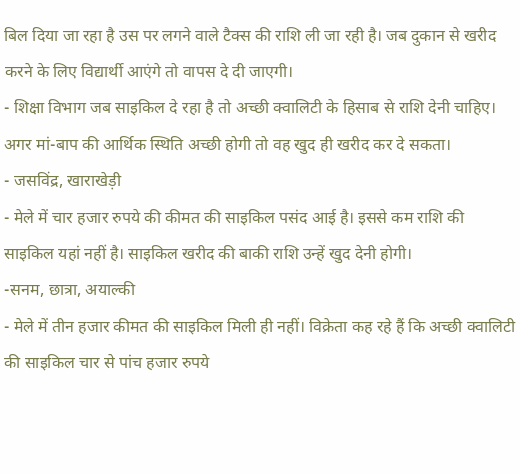बिल दिया जा रहा है उस पर लगने वाले टैक्स की राशि ली जा रही है। जब दुकान से खरीद करने के लिए विद्यार्थी आएंगे तो वापस दे दी जाएगी।
- शिक्षा विभाग जब साइकिल दे रहा है तो अच्छी क्वालिटी के हिसाब से राशि देनी चाहिए। अगर मां-बाप की आर्थिक स्थिति अच्छी होगी तो वह खुद ही खरीद कर दे सकता।
- जसविंद्र, खाराखेड़ी
- मेले में चार हजार रुपये की कीमत की साइकिल पसंद आई है। इससे कम राशि की साइकिल यहां नहीं है। साइकिल खरीद की बाकी राशि उन्हें खुद देनी होगी।
-सनम, छात्रा, अयाल्की
- मेले में तीन हजार कीमत की साइकिल मिली ही नहीं। विक्रेता कह रहे हैं कि अच्छी क्वालिटी की साइकिल चार से पांच हजार रुपये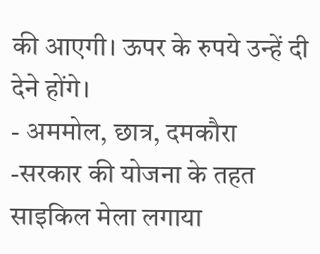की आएगी। ऊपर के रुपये उन्हें दी देने होंगे।
- अममोल, छात्र, दमकौरा
-सरकार की योजना के तहत साइकिल मेला लगाया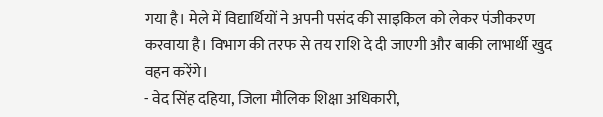गया है। मेले में विद्यार्थियों ने अपनी पसंद की साइकिल को लेकर पंजीकरण करवाया है। विभाग की तरफ से तय राशि दे दी जाएगी और बाकी लाभार्थी खुद वहन करेंगे।
- वेद सिंह दहिया, जिला मौलिक शिक्षा अधिकारी,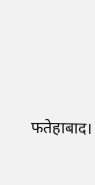फतेहाबाद।